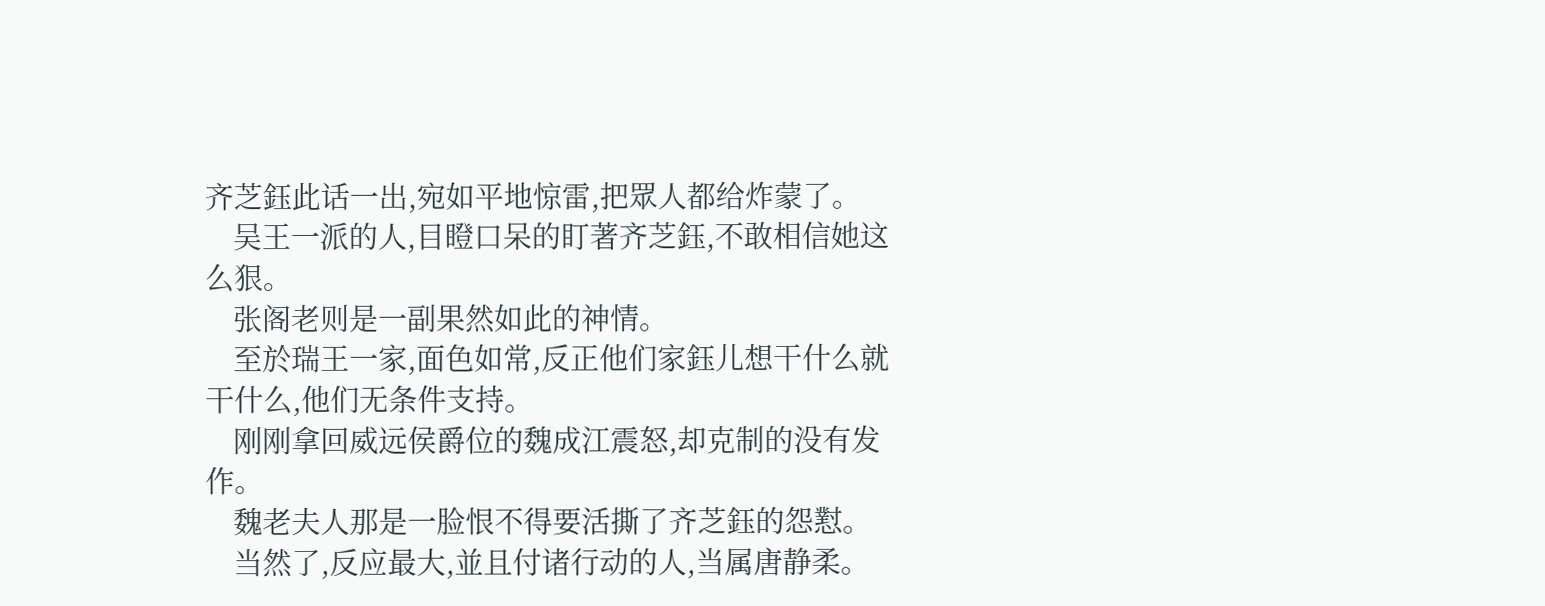齐芝鈺此话一出,宛如平地惊雷,把眾人都给炸蒙了。
    吴王一派的人,目瞪口呆的盯著齐芝鈺,不敢相信她这么狠。
    张阁老则是一副果然如此的神情。
    至於瑞王一家,面色如常,反正他们家鈺儿想干什么就干什么,他们无条件支持。
    刚刚拿回威远侯爵位的魏成江震怒,却克制的没有发作。
    魏老夫人那是一脸恨不得要活撕了齐芝鈺的怨懟。
    当然了,反应最大,並且付诸行动的人,当属唐静柔。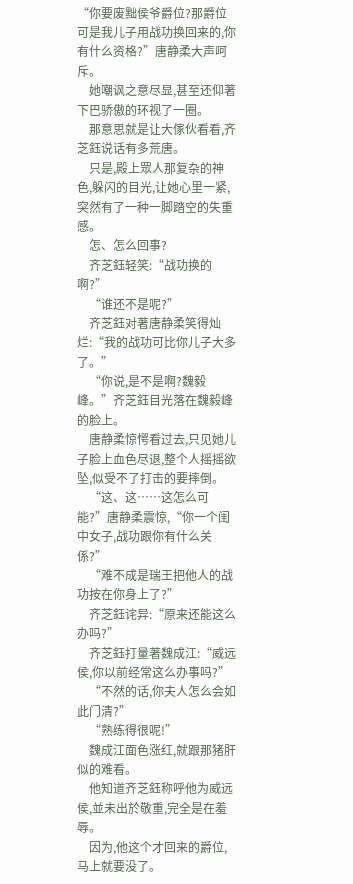“你要废黜侯爷爵位?那爵位可是我儿子用战功换回来的,你有什么资格?”唐静柔大声呵斥。
    她嘲讽之意尽显,甚至还仰著下巴骄傲的环视了一圈。
    那意思就是让大傢伙看看,齐芝鈺说话有多荒唐。
    只是,殿上眾人那复杂的神色,躲闪的目光,让她心里一紧,突然有了一种一脚踏空的失重感。
    怎、怎么回事?
    齐芝鈺轻笑:“战功换的啊?”
    “谁还不是呢?”
    齐芝鈺对著唐静柔笑得灿烂:“我的战功可比你儿子大多了。”
    “你说,是不是啊?魏毅峰。”齐芝鈺目光落在魏毅峰的脸上。
    唐静柔惊愕看过去,只见她儿子脸上血色尽退,整个人摇摇欲坠,似受不了打击的要摔倒。
    “这、这……这怎么可能?”唐静柔震惊,“你一个闺中女子,战功跟你有什么关係?”
    “难不成是瑞王把他人的战功按在你身上了?”
    齐芝鈺诧异:“原来还能这么办吗?”
    齐芝鈺打量著魏成江:“威远侯,你以前经常这么办事吗?”
    “不然的话,你夫人怎么会如此门清?”
    “熟练得很呢!”
    魏成江面色涨红,就跟那猪肝似的难看。
    他知道齐芝鈺称呼他为威远侯,並未出於敬重,完全是在羞辱。
    因为,他这个才回来的爵位,马上就要没了。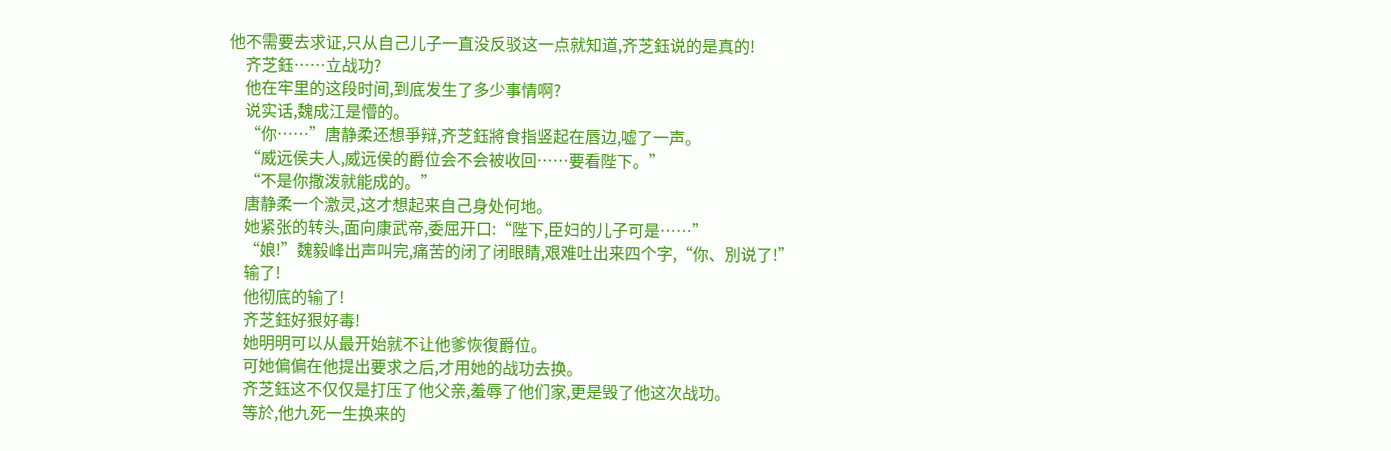他不需要去求证,只从自己儿子一直没反驳这一点就知道,齐芝鈺说的是真的!
    齐芝鈺……立战功?
    他在牢里的这段时间,到底发生了多少事情啊?
    说实话,魏成江是懵的。
    “你……”唐静柔还想爭辩,齐芝鈺將食指竖起在唇边,嘘了一声。
    “威远侯夫人,威远侯的爵位会不会被收回……要看陛下。”
    “不是你撒泼就能成的。”
    唐静柔一个激灵,这才想起来自己身处何地。
    她紧张的转头,面向康武帝,委屈开口:“陛下,臣妇的儿子可是……”
    “娘!”魏毅峰出声叫完,痛苦的闭了闭眼睛,艰难吐出来四个字,“你、別说了!”
    输了!
    他彻底的输了!
    齐芝鈺好狠好毒!
    她明明可以从最开始就不让他爹恢復爵位。
    可她偏偏在他提出要求之后,才用她的战功去换。
    齐芝鈺这不仅仅是打压了他父亲,羞辱了他们家,更是毁了他这次战功。
    等於,他九死一生换来的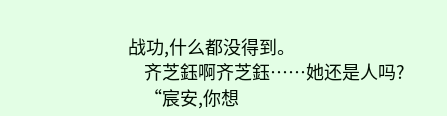战功,什么都没得到。
    齐芝鈺啊齐芝鈺……她还是人吗?
    “宸安,你想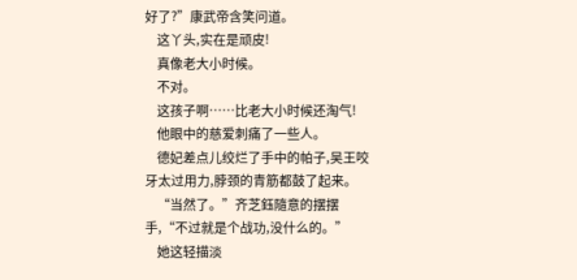好了?”康武帝含笑问道。
    这丫头,实在是顽皮!
    真像老大小时候。
    不对。
    这孩子啊……比老大小时候还淘气!
    他眼中的慈爱刺痛了一些人。
    德妃差点儿绞烂了手中的帕子,吴王咬牙太过用力,脖颈的青筋都鼓了起来。
    “当然了。”齐芝鈺隨意的摆摆手,“不过就是个战功,没什么的。”
    她这轻描淡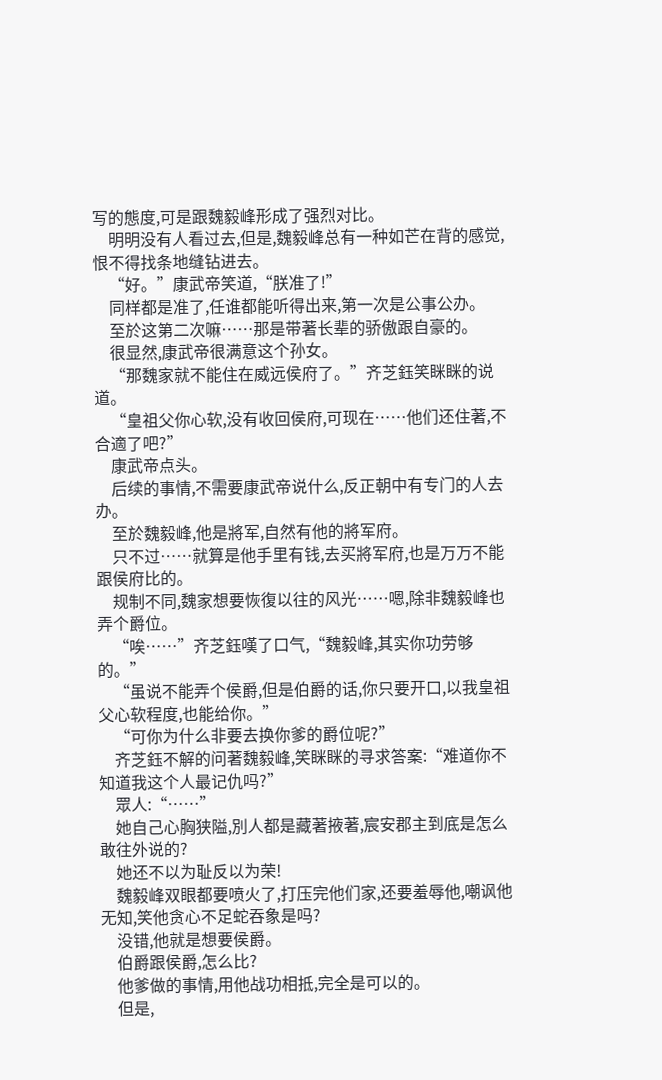写的態度,可是跟魏毅峰形成了强烈对比。
    明明没有人看过去,但是,魏毅峰总有一种如芒在背的感觉,恨不得找条地缝钻进去。
    “好。”康武帝笑道,“朕准了!”
    同样都是准了,任谁都能听得出来,第一次是公事公办。
    至於这第二次嘛……那是带著长辈的骄傲跟自豪的。
    很显然,康武帝很满意这个孙女。
    “那魏家就不能住在威远侯府了。”齐芝鈺笑眯眯的说道。
    “皇祖父你心软,没有收回侯府,可现在……他们还住著,不合適了吧?”
    康武帝点头。
    后续的事情,不需要康武帝说什么,反正朝中有专门的人去办。
    至於魏毅峰,他是將军,自然有他的將军府。
    只不过……就算是他手里有钱,去买將军府,也是万万不能跟侯府比的。
    规制不同,魏家想要恢復以往的风光……嗯,除非魏毅峰也弄个爵位。
    “唉……”齐芝鈺嘆了口气,“魏毅峰,其实你功劳够的。”
    “虽说不能弄个侯爵,但是伯爵的话,你只要开口,以我皇祖父心软程度,也能给你。”
    “可你为什么非要去换你爹的爵位呢?”
    齐芝鈺不解的问著魏毅峰,笑眯眯的寻求答案:“难道你不知道我这个人最记仇吗?”
    眾人:“……”
    她自己心胸狭隘,別人都是藏著掖著,宸安郡主到底是怎么敢往外说的?
    她还不以为耻反以为荣!
    魏毅峰双眼都要喷火了,打压完他们家,还要羞辱他,嘲讽他无知,笑他贪心不足蛇吞象是吗?
    没错,他就是想要侯爵。
    伯爵跟侯爵,怎么比?
    他爹做的事情,用他战功相抵,完全是可以的。
    但是,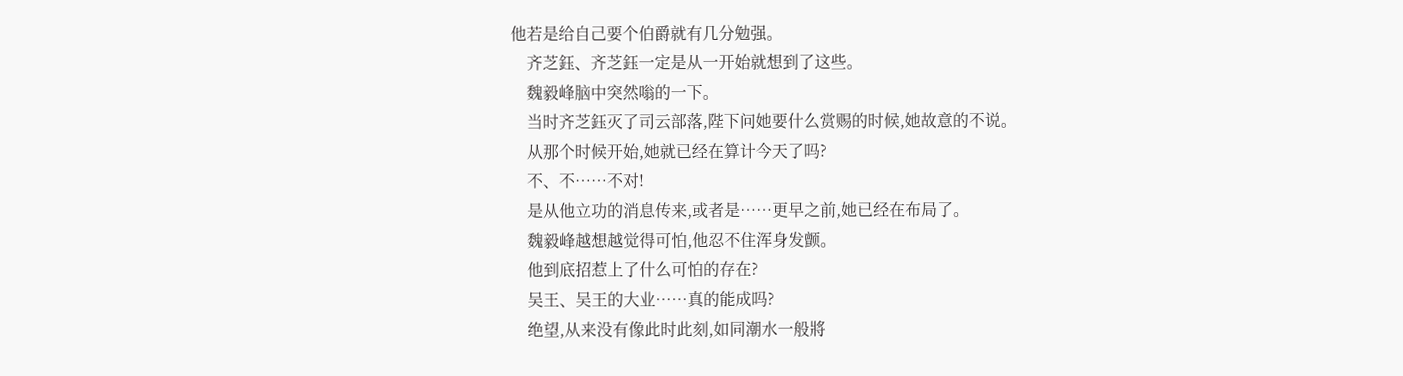他若是给自己要个伯爵就有几分勉强。
    齐芝鈺、齐芝鈺一定是从一开始就想到了这些。
    魏毅峰脑中突然嗡的一下。
    当时齐芝鈺灭了司云部落,陛下问她要什么赏赐的时候,她故意的不说。
    从那个时候开始,她就已经在算计今天了吗?
    不、不……不对!
    是从他立功的消息传来,或者是……更早之前,她已经在布局了。
    魏毅峰越想越觉得可怕,他忍不住浑身发颤。
    他到底招惹上了什么可怕的存在?
    吴王、吴王的大业……真的能成吗?
    绝望,从来没有像此时此刻,如同潮水一般將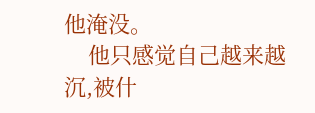他淹没。
    他只感觉自己越来越沉,被什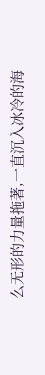么无形的力量拖著,一直沉入冰冷的海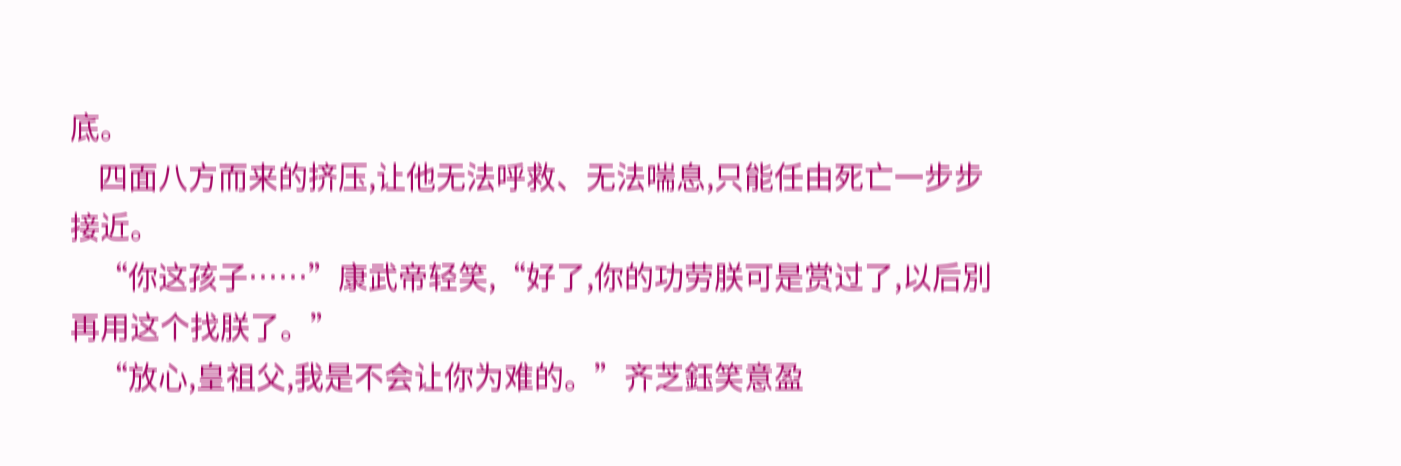底。
    四面八方而来的挤压,让他无法呼救、无法喘息,只能任由死亡一步步接近。
    “你这孩子……”康武帝轻笑,“好了,你的功劳朕可是赏过了,以后別再用这个找朕了。”
    “放心,皇祖父,我是不会让你为难的。”齐芝鈺笑意盈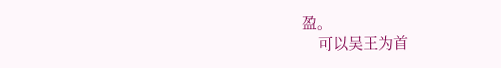盈。
    可以吴王为首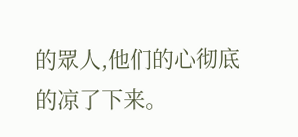的眾人,他们的心彻底的凉了下来。